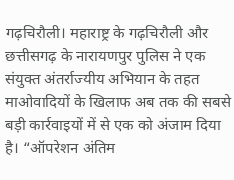गढ़चिरौली। महाराष्ट्र के गढ़चिरौली और छत्तीसगढ़ के नारायणपुर पुलिस ने एक संयुक्त अंतर्राज्यीय अभियान के तहत माओवादियों के खिलाफ अब तक की सबसे बड़ी कार्रवाइयों में से एक को अंजाम दिया है। “ऑपरेशन अंतिम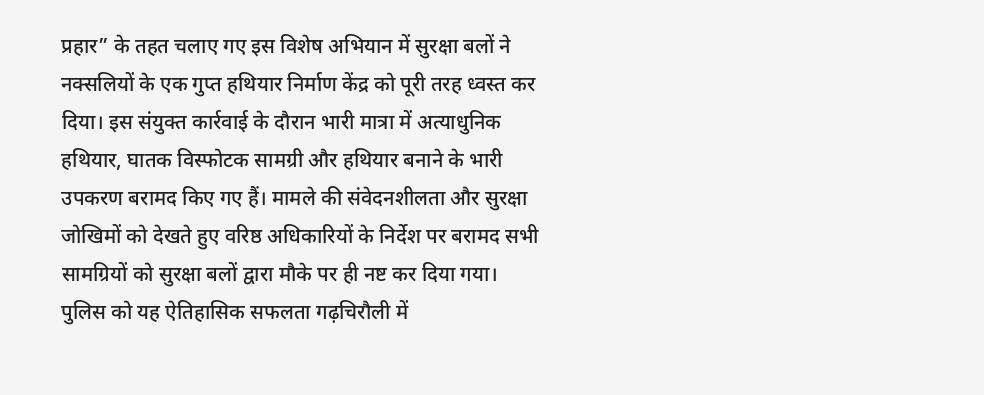प्रहार” के तहत चलाए गए इस विशेष अभियान में सुरक्षा बलों ने नक्सलियों के एक गुप्त हथियार निर्माण केंद्र को पूरी तरह ध्वस्त कर दिया। इस संयुक्त कार्रवाई के दौरान भारी मात्रा में अत्याधुनिक हथियार, घातक विस्फोटक सामग्री और हथियार बनाने के भारी उपकरण बरामद किए गए हैं। मामले की संवेदनशीलता और सुरक्षा जोखिमों को देखते हुए वरिष्ठ अधिकारियों के निर्देश पर बरामद सभी सामग्रियों को सुरक्षा बलों द्वारा मौके पर ही नष्ट कर दिया गया।
पुलिस को यह ऐतिहासिक सफलता गढ़चिरौली में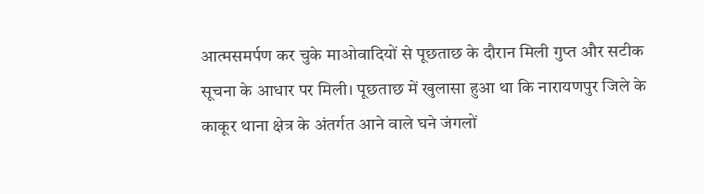आत्मसमर्पण कर चुके माओवादियों से पूछताछ के दौरान मिली गुप्त और सटीक सूचना के आधार पर मिली। पूछताछ में खुलासा हुआ था कि नारायणपुर जिले के काकूर थाना क्षेत्र के अंतर्गत आने वाले घने जंगलों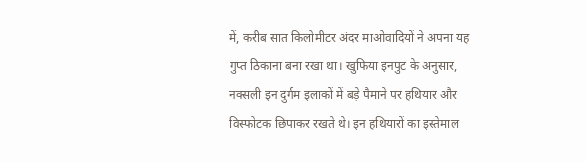में, करीब सात किलोमीटर अंदर माओवादियों ने अपना यह गुप्त ठिकाना बना रखा था। खुफिया इनपुट के अनुसार, नक्सली इन दुर्गम इलाकों में बड़े पैमाने पर हथियार और विस्फोटक छिपाकर रखते थे। इन हथियारों का इस्तेमाल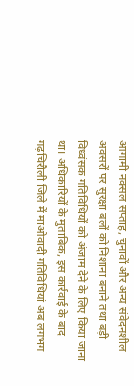आगामी नक्सल सप्ताह, चुनावों और अन्य संवेदनशील अवसरों पर सुरक्षा बलों को निशाना बनाने तथा बड़ी विध्वंसक गतिविधियों को अंजाम देने के लिए किया जाना था। अधिकारियों के मुताबिक, इस कार्रवाई के बाद गढ़चिरौली जिले में माओवादी गतिविधियां अब लगभग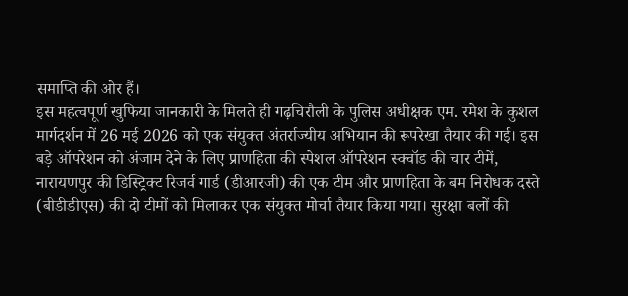समाप्ति की ओर हैं।
इस महत्वपूर्ण खुफिया जानकारी के मिलते ही गढ़चिरौली के पुलिस अधीक्षक एम. रमेश के कुशल मार्गदर्शन में 26 मई 2026 को एक संयुक्त अंतर्राज्यीय अभियान की रूपरेखा तैयार की गई। इस बड़े ऑपरेशन को अंजाम देने के लिए प्राणहिता की स्पेशल ऑपरेशन स्क्वॉड की चार टीमें, नारायणपुर की डिस्ट्रिक्ट रिजर्व गार्ड (डीआरजी) की एक टीम और प्राणहिता के बम निरोधक दस्ते (बीडीडीएस) की दो टीमों को मिलाकर एक संयुक्त मोर्चा तैयार किया गया। सुरक्षा बलों की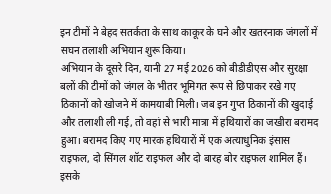इन टीमों ने बेहद सतर्कता के साथ काकूर के घने और खतरनाक जंगलों में सघन तलाशी अभियान शुरू किया।
अभियान के दूसरे दिन, यानी 27 मई 2026 को बीडीडीएस और सुरक्षा बलों की टीमों को जंगल के भीतर भूमिगत रूप से छिपाकर रखे गए ठिकानों को खोजने में कामयाबी मिली। जब इन गुप्त ठिकानों की खुदाई और तलाशी ली गई, तो वहां से भारी मात्रा में हथियारों का जखीरा बरामद हुआ। बरामद किए गए मारक हथियारों में एक अत्याधुनिक इंसास राइफल, दो सिंगल शॉट राइफल और दो बारह बोर राइफल शामिल हैं। इसके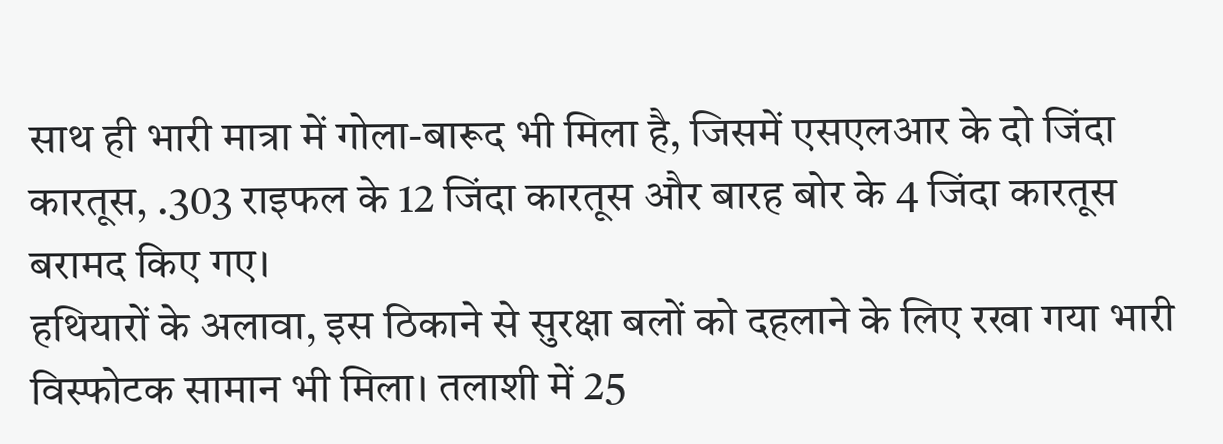साथ ही भारी मात्रा में गोला-बारूद भी मिला है, जिसमें एसएलआर के दो जिंदा कारतूस, .303 राइफल के 12 जिंदा कारतूस और बारह बोर के 4 जिंदा कारतूस बरामद किए गए।
हथियारों के अलावा, इस ठिकाने से सुरक्षा बलों को दहलाने के लिए रखा गया भारी विस्फोटक सामान भी मिला। तलाशी में 25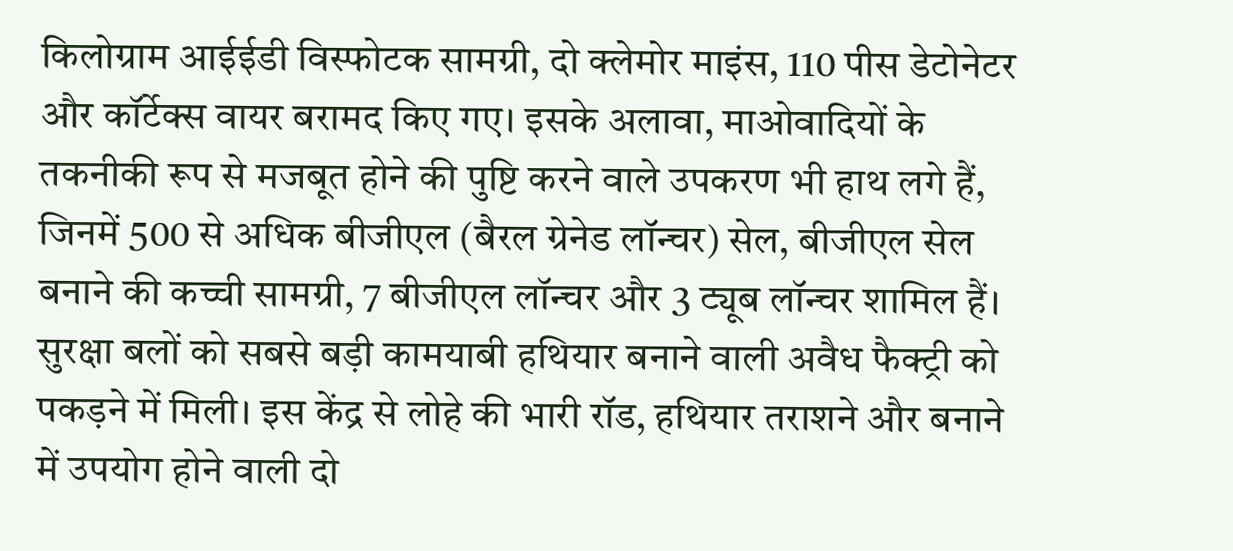किलोग्राम आईईडी विस्फोटक सामग्री, दो क्लेमोर माइंस, 110 पीस डेटोनेटर और कॉर्टेक्स वायर बरामद किए गए। इसके अलावा, माओवादियों के तकनीकी रूप से मजबूत होने की पुष्टि करने वाले उपकरण भी हाथ लगे हैं, जिनमें 500 से अधिक बीजीएल (बैरल ग्रेनेड लॉन्चर) सेल, बीजीएल सेल बनाने की कच्ची सामग्री, 7 बीजीएल लॉन्चर और 3 ट्यूब लॉन्चर शामिल हैं।
सुरक्षा बलों को सबसे बड़ी कामयाबी हथियार बनाने वाली अवैध फैक्ट्री को पकड़ने में मिली। इस केंद्र से लोहे की भारी रॉड, हथियार तराशने और बनाने में उपयोग होने वाली दो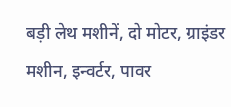बड़ी लेथ मशीनें, दो मोटर, ग्राइंडर मशीन, इन्वर्टर, पावर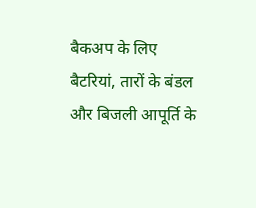बैकअप के लिए बैटरियां, तारों के बंडल और बिजली आपूर्ति के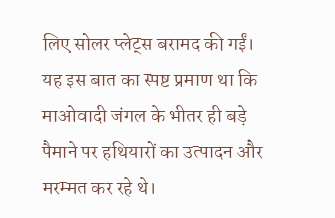लिए सोलर प्लेट्स बरामद की गईं। यह इस बात का स्पष्ट प्रमाण था कि माओवादी जंगल के भीतर ही बड़े पैमाने पर हथियारों का उत्पादन और मरम्मत कर रहे थे।